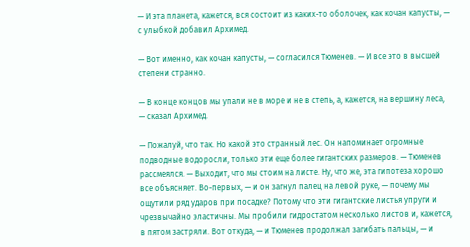— И эта планета, кажется, вся состоит из каких-то оболочек, как кочан капусты, — с улыбкой добавил Архимед.

— Вот именно, как кочан капусты, — согласился Тюменев. — И все это в высшей степени странно.

— В конце концов мы упали не в море и не в степь, а, кажется, на вершину леса, — сказал Архимед.

— Пожалуй, что так. Но какой это странный лес. Он напоминает огромные подводные водоросли, только эти еще более гигантских размеров. — Тюменев рассмеялся. — Выходит, что мы стоим на листе. Ну, что же, эта гипотеза хорошо все объясняет. Во-первых, — и он загнул палец на левой руке, — почему мы ощутили ряд ударов при посадке? Потому что эти гигантские листья упруги и чрезвычайно эластичны. Мы пробили гидростатом несколько листов и, кажется, в пятом застряли. Вот откуда, — и Тюменев продолжал загибать пальцы, — и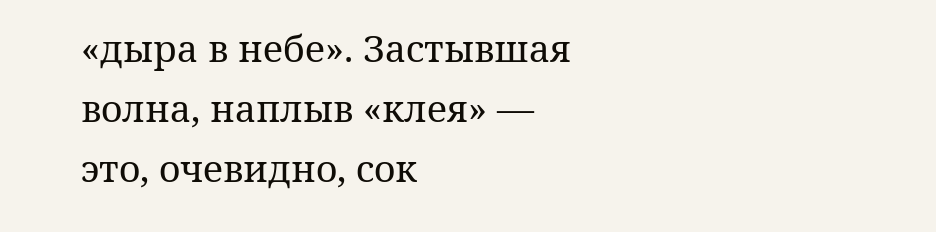«дыра в небе». Застывшая волна, наплыв «клея» — это, очевидно, сок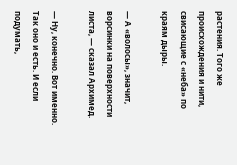растения. Того же происхождения и нити, свисающие с «неба» по краям дыры.

— А «волосы», значит, ворсинки на поверхности листа, — сказал Архимед.

— Ну, конечно. Вот именно. Так оно и есть. И если подумать,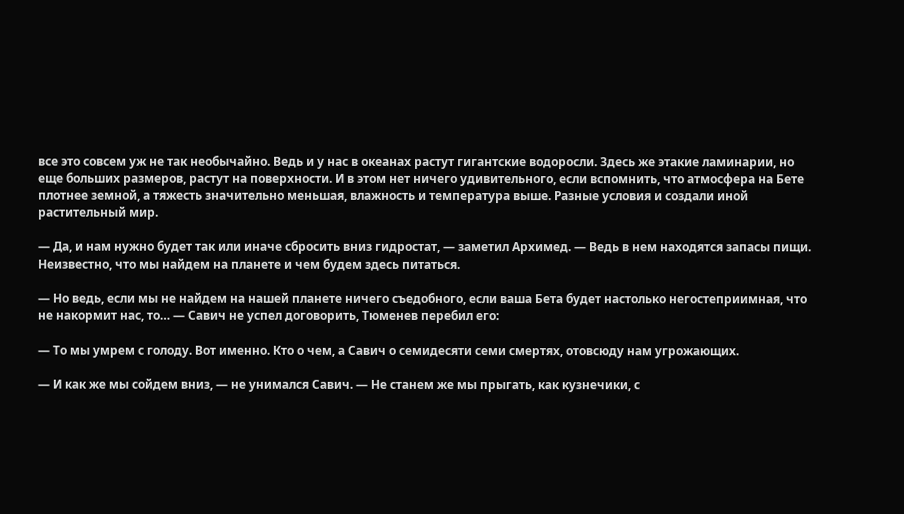все это совсем уж не так необычайно. Ведь и у нас в океанах растут гигантские водоросли. Здесь же этакие ламинарии, но еще больших размеров, растут на поверхности. И в этом нет ничего удивительного, если вспомнить, что атмосфера на Бете плотнее земной, а тяжесть значительно меньшая, влажность и температура выше. Разные условия и создали иной растительный мир.

— Да, и нам нужно будет так или иначе сбросить вниз гидростат, — заметил Архимед. — Ведь в нем находятся запасы пищи. Неизвестно, что мы найдем на планете и чем будем здесь питаться.

— Но ведь, если мы не найдем на нашей планете ничего съедобного, если ваша Бета будет настолько негостеприимная, что не накормит нас, то… — Савич не успел договорить, Тюменев перебил его:

— То мы умрем с голоду. Вот именно. Кто о чем, а Савич о семидесяти семи смертях, отовсюду нам угрожающих.

— И как же мы сойдем вниз, — не унимался Савич. — Не станем же мы прыгать, как кузнечики, с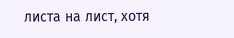листа на лист, хотя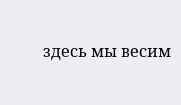здесь мы весим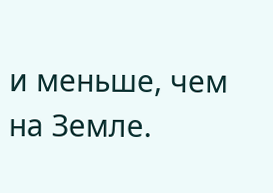и меньше, чем на Земле.